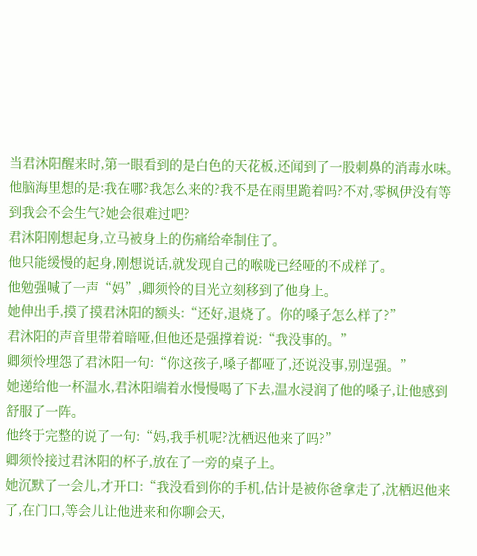当君沐阳醒来时,第一眼看到的是白色的天花板,还闻到了一股刺鼻的消毒水味。
他脑海里想的是:我在哪?我怎么来的?我不是在雨里跪着吗?不对,零枫伊没有等到我会不会生气?她会很难过吧?
君沐阳刚想起身,立马被身上的伤痛给牵制住了。
他只能缓慢的起身,刚想说话,就发现自己的喉咙已经哑的不成样了。
他勉强喊了一声“妈”,卿须怜的目光立刻移到了他身上。
她伸出手,摸了摸君沐阳的额头:“还好,退烧了。你的嗓子怎么样了?”
君沐阳的声音里带着暗哑,但他还是强撑着说:“我没事的。”
卿须怜埋怨了君沐阳一句:“你这孩子,嗓子都哑了,还说没事,别逞强。”
她递给他一杯温水,君沐阳端着水慢慢喝了下去,温水浸润了他的嗓子,让他感到舒服了一阵。
他终于完整的说了一句:“妈,我手机呢?沈栖迟他来了吗?”
卿须怜接过君沐阳的杯子,放在了一旁的桌子上。
她沉默了一会儿,才开口:“我没看到你的手机,估计是被你爸拿走了,沈栖迟他来了,在门口,等会儿让他进来和你聊会天,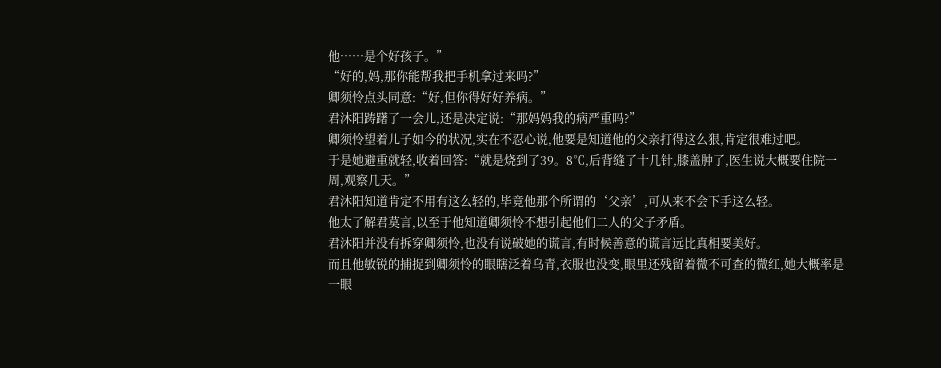他……是个好孩子。”
“好的,妈,那你能帮我把手机拿过来吗?”
卿须怜点头同意:“好,但你得好好养病。”
君沐阳踌躇了一会儿,还是决定说:“那妈妈我的病严重吗?”
卿须怜望着儿子如今的状况,实在不忍心说,他要是知道他的父亲打得这么狠,肯定很难过吧。
于是她避重就轻,收着回答:“就是烧到了39。8℃,后背缝了十几针,膝盖肿了,医生说大概要住院一周,观察几天。”
君沐阳知道肯定不用有这么轻的,毕竟他那个所谓的‘父亲’,可从来不会下手这么轻。
他太了解君莫言,以至于他知道卿须怜不想引起他们二人的父子矛盾。
君沐阳并没有拆穿卿须怜,也没有说破她的谎言,有时候善意的谎言远比真相要美好。
而且他敏锐的捕捉到卿须怜的眼瞎泛着乌青,衣服也没变,眼里还残留着微不可查的微红,她大概率是一眼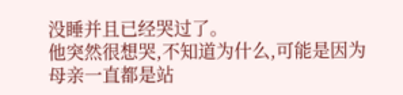没睡并且已经哭过了。
他突然很想哭,不知道为什么,可能是因为母亲一直都是站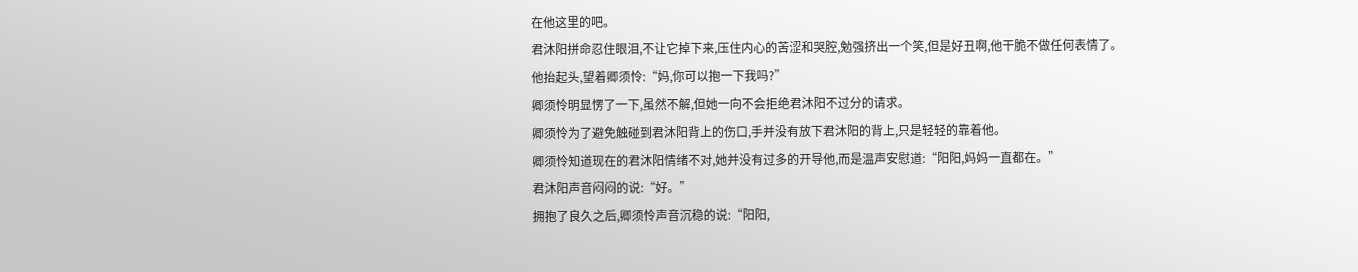在他这里的吧。
君沐阳拼命忍住眼泪,不让它掉下来,压住内心的苦涩和哭腔,勉强挤出一个笑,但是好丑啊,他干脆不做任何表情了。
他抬起头,望着卿须怜:“妈,你可以抱一下我吗?”
卿须怜明显愣了一下,虽然不解,但她一向不会拒绝君沐阳不过分的请求。
卿须怜为了避免触碰到君沐阳背上的伤口,手并没有放下君沐阳的背上,只是轻轻的靠着他。
卿须怜知道现在的君沐阳情绪不对,她并没有过多的开导他,而是温声安慰道:“阳阳,妈妈一直都在。”
君沐阳声音闷闷的说:“好。”
拥抱了良久之后,卿须怜声音沉稳的说:“阳阳,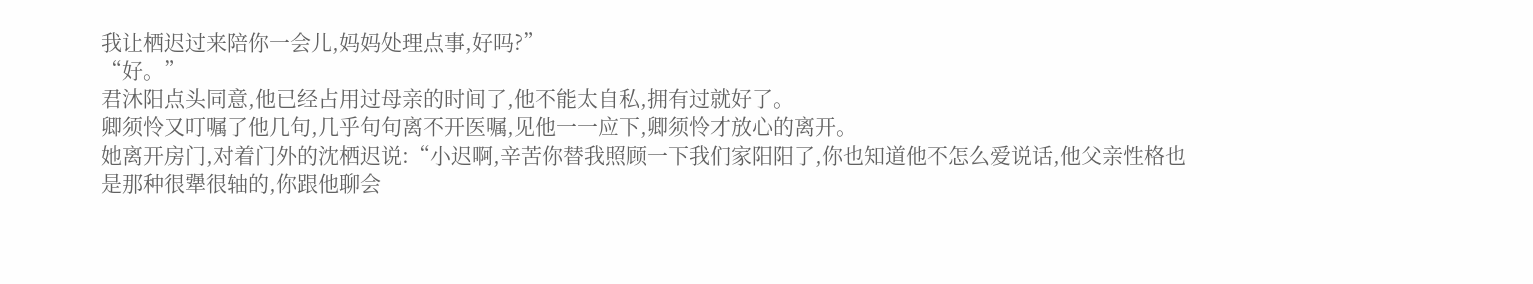我让栖迟过来陪你一会儿,妈妈处理点事,好吗?”
“好。”
君沐阳点头同意,他已经占用过母亲的时间了,他不能太自私,拥有过就好了。
卿须怜又叮嘱了他几句,几乎句句离不开医嘱,见他一一应下,卿须怜才放心的离开。
她离开房门,对着门外的沈栖迟说:“小迟啊,辛苦你替我照顾一下我们家阳阳了,你也知道他不怎么爱说话,他父亲性格也是那种很犟很轴的,你跟他聊会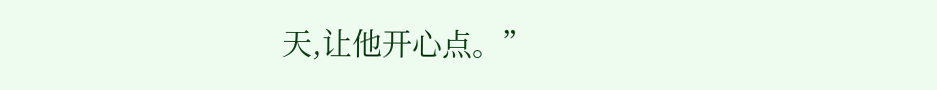天,让他开心点。”